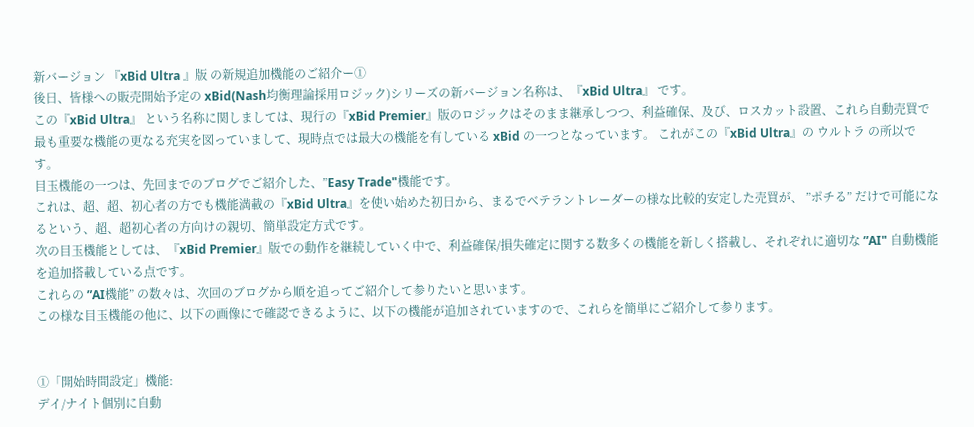新バージョン 『xBid Ultra 』版 の新規追加機能のご紹介ー①
後日、皆様への販売開始予定の xBid(Nash均衡理論採用ロジック)シリーズの新バージョン名称は、『xBid Ultra』 です。
この『xBid Ultra』 という名称に関しましては、現行の『xBid Premier』版のロジックはそのまま継承しつつ、利益確保、及び、ロスカット設置、これら自動売買で最も重要な機能の更なる充実を図っていまして、現時点では最大の機能を有している xBid の一つとなっています。 これがこの『xBid Ultra』の ウルトラ の所以です。
目玉機能の一つは、先回までのブログでご紹介した、”Easy Trade"機能です。
これは、超、超、初心者の方でも機能満載の『xBid Ultra』を使い始めた初日から、まるでベテラントレーダーの様な比較的安定した売買が、 ”ポチる” だけで可能になるという、超、超初心者の方向けの親切、簡単設定方式です。
次の目玉機能としては、『xBid Premier』版での動作を継続していく中で、利益確保/損失確定に関する数多くの機能を新しく搭載し、それぞれに適切な ”AI" 自動機能 を追加搭載している点です。
これらの ”AI機能” の数々は、次回のブログから順を追ってご紹介して参りたいと思います。
この様な目玉機能の他に、以下の画像にで確認できるように、以下の機能が追加されていますので、これらを簡単にご紹介して参ります。


①「開始時間設定」機能:
デイ/ナイト個別に自動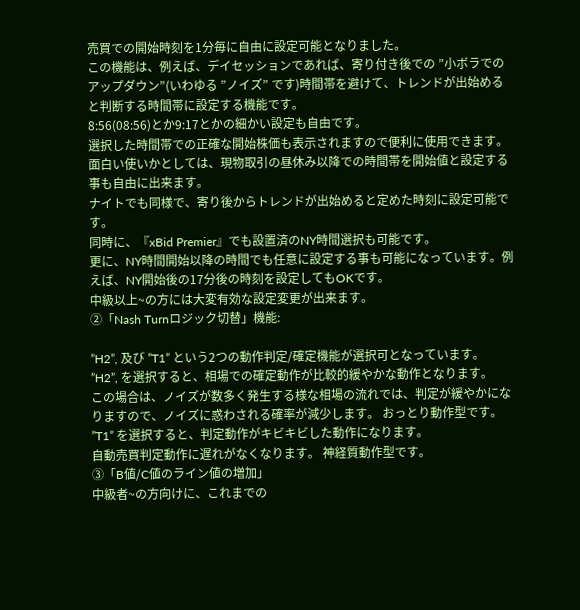売買での開始時刻を1分毎に自由に設定可能となりました。
この機能は、例えば、デイセッションであれば、寄り付き後での ”小ボラでのアップダウン”(いわゆる ”ノイズ” です)時間帯を避けて、トレンドが出始めると判断する時間帯に設定する機能です。
8:56(08:56)とか9:17とかの細かい設定も自由です。
選択した時間帯での正確な開始株価も表示されますので便利に使用できます。
面白い使いかとしては、現物取引の昼休み以降での時間帯を開始値と設定する事も自由に出来ます。
ナイトでも同様で、寄り後からトレンドが出始めると定めた時刻に設定可能です。
同時に、『xBid Premier』でも設置済のNY時間選択も可能です。
更に、NY時間開始以降の時間でも任意に設定する事も可能になっています。例えば、NY開始後の17分後の時刻を設定してもOKです。
中級以上~の方には大変有効な設定変更が出来ます。
②「Nash Turnロジック切替」機能:

”H2”, 及び ”T1” という2つの動作判定/確定機能が選択可となっています。
”H2”, を選択すると、相場での確定動作が比較的緩やかな動作となります。
この場合は、ノイズが数多く発生する様な相場の流れでは、判定が緩やかになりますので、ノイズに惑わされる確率が減少します。 おっとり動作型です。
”T1” を選択すると、判定動作がキビキビした動作になります。
自動売買判定動作に遅れがなくなります。 神経質動作型です。
③「B値/C値のライン値の増加」
中級者~の方向けに、これまでの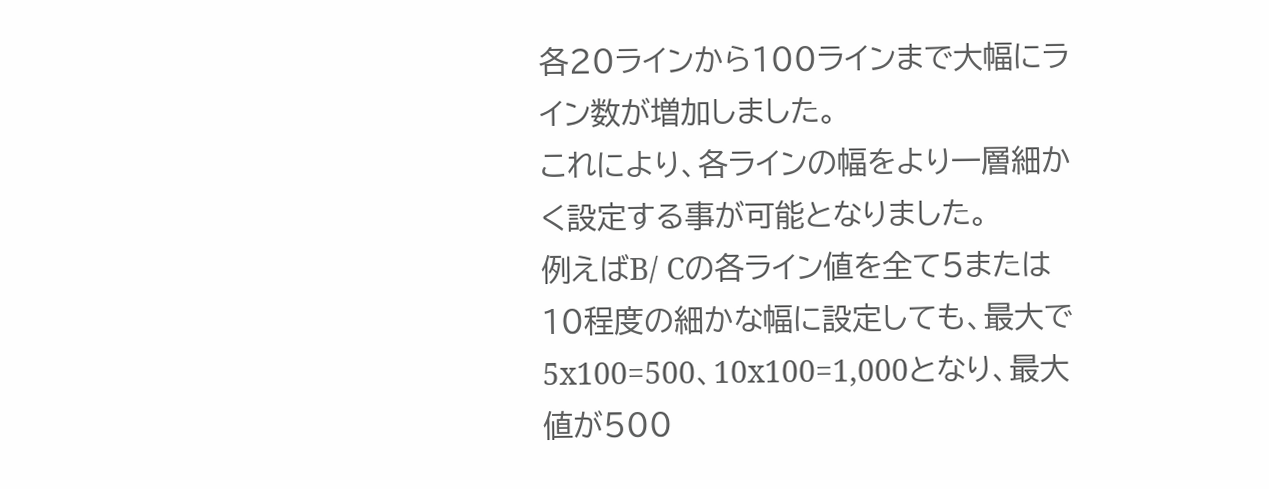各20ラインから100ラインまで大幅にライン数が増加しました。
これにより、各ラインの幅をより一層細かく設定する事が可能となりました。
例えばB/ Cの各ライン値を全て5または10程度の細かな幅に設定しても、最大で5x100=500、10x100=1,000となり、最大値が500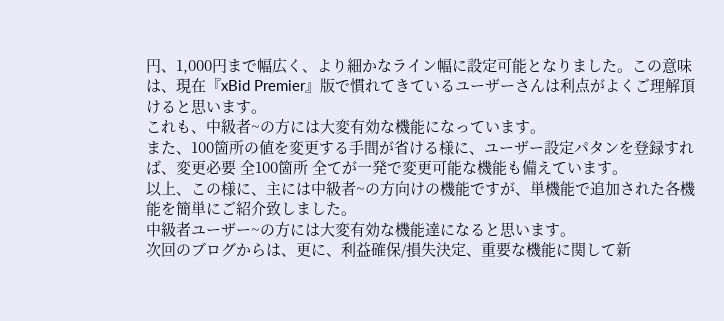円、1,000円まで幅広く、より細かなライン幅に設定可能となりました。この意味は、現在『xBid Premier』版で慣れてきているユーザーさんは利点がよくご理解頂けると思います。
これも、中級者~の方には大変有効な機能になっています。
また、100箇所の値を変更する手間が省ける様に、ユーザー設定パタンを登録すれば、変更必要 全100箇所 全てが一発で変更可能な機能も備えています。
以上、この様に、主には中級者~の方向けの機能ですが、単機能で追加された各機能を簡単にご紹介致しました。
中級者ユーザー~の方には大変有効な機能達になると思います。
次回のブログからは、更に、利益確保/損失決定、重要な機能に関して新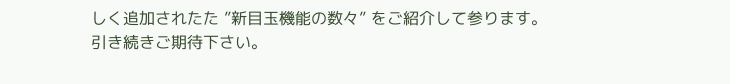しく追加されたた ”新目玉機能の数々” をご紹介して参ります。
引き続きご期待下さい。